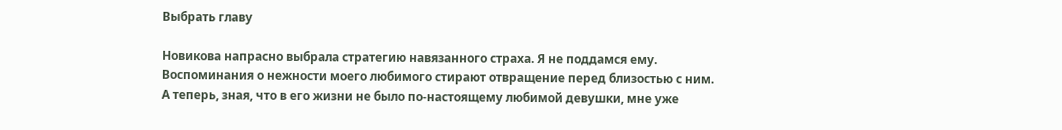Выбрать главу

Новикова напрасно выбрала стратегию навязанного страха. Я не поддамся ему. Воспоминания о нежности моего любимого стирают отвращение перед близостью с ним. А теперь, зная, что в его жизни не было по-настоящему любимой девушки, мне уже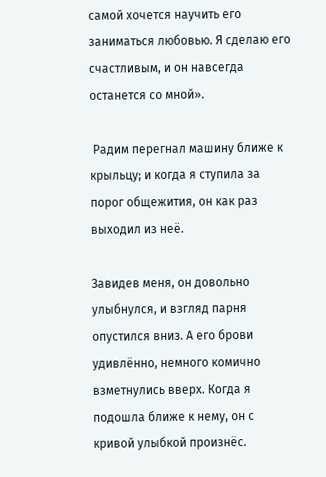самой хочется научить его заниматься любовью. Я сделаю его счастливым, и он навсегда останется со мной».

 Радим перегнал машину ближе к крыльцу; и когда я ступила за порог общежития, он как раз выходил из неё.

Завидев меня, он довольно улыбнулся, и взгляд парня опустился вниз. А его брови удивлённо, немного комично взметнулись вверх. Когда я подошла ближе к нему, он с кривой улыбкой произнёс.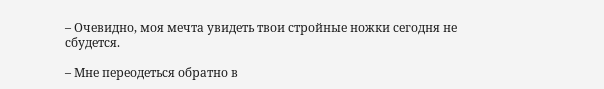– Очевидно, моя мечта увидеть твои стройные ножки сегодня не сбудется.

– Мне переодеться обратно в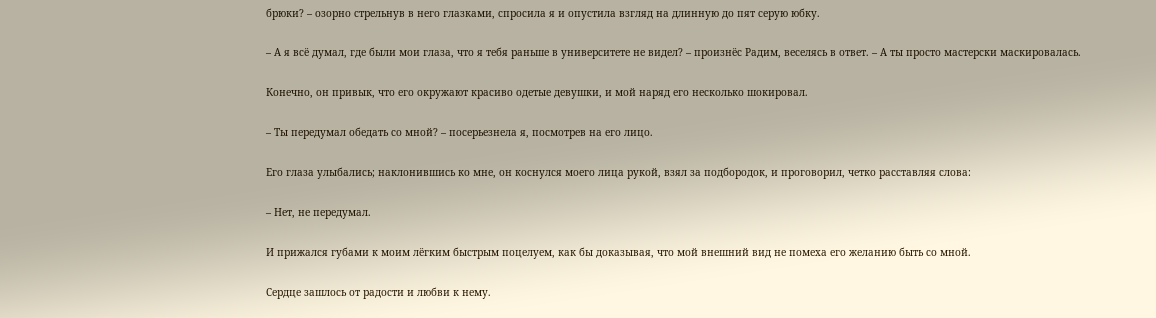брюки? – озорно стрельнув в него глазками, спросила я и опустила взгляд на длинную до пят серую юбку.

– А я всё думал, где были мои глаза, что я тебя раньше в университете не видел? – произнёс Радим, веселясь в ответ. – А ты просто мастерски маскировалась.

Конечно, он привык, что его окружают красиво одетые девушки, и мой наряд его несколько шокировал.

– Ты передумал обедать со мной? – посерьезнела я, посмотрев на его лицо.

Его глаза улыбались; наклонившись ко мне, он коснулся моего лица рукой, взял за подбородок, и проговорил, четко расставляя слова:

– Нет, не передумал.

И прижался губами к моим лёгким быстрым поцелуем, как бы доказывая, что мой внешний вид не помеха его желанию быть со мной.

Сердце зашлось от радости и любви к нему.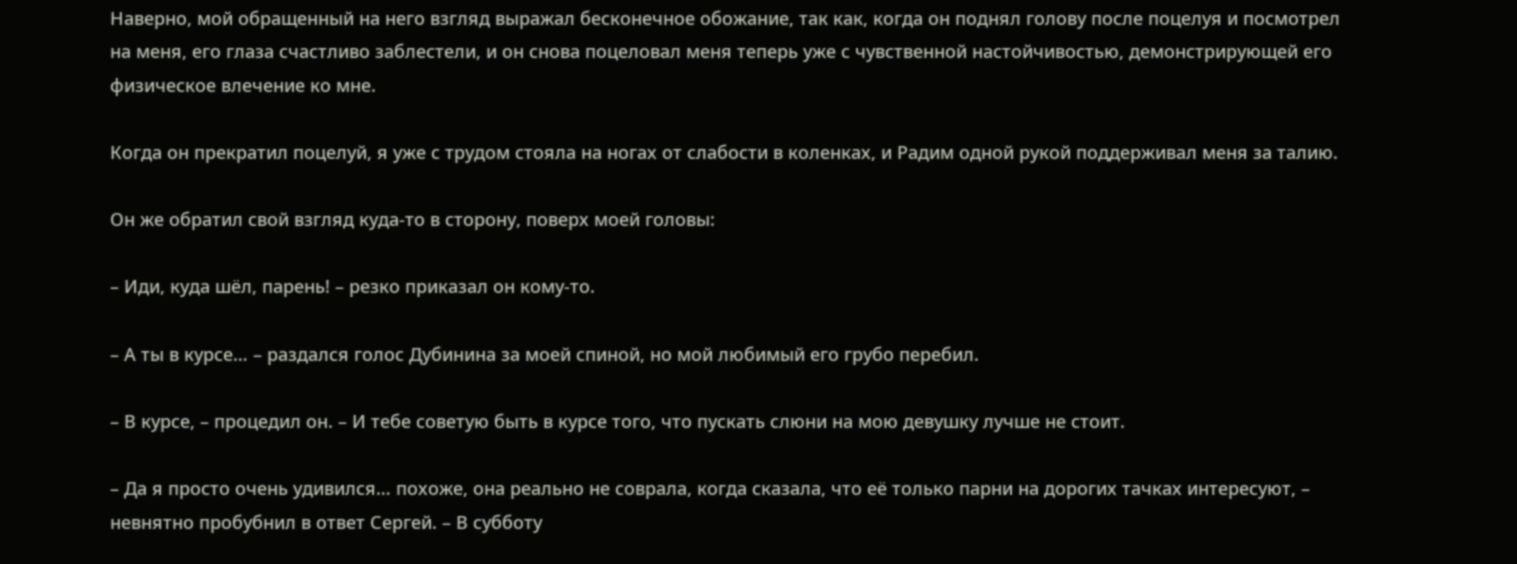Наверно, мой обращенный на него взгляд выражал бесконечное обожание, так как, когда он поднял голову после поцелуя и посмотрел на меня, его глаза счастливо заблестели, и он снова поцеловал меня теперь уже с чувственной настойчивостью, демонстрирующей его физическое влечение ко мне.

Когда он прекратил поцелуй, я уже с трудом стояла на ногах от слабости в коленках, и Радим одной рукой поддерживал меня за талию.

Он же обратил свой взгляд куда-то в сторону, поверх моей головы:

– Иди, куда шёл, парень! – резко приказал он кому-то.

– А ты в курсе… – раздался голос Дубинина за моей спиной, но мой любимый его грубо перебил.

– В курсе, – процедил он. – И тебе советую быть в курсе того, что пускать слюни на мою девушку лучше не стоит.

– Да я просто очень удивился… похоже, она реально не соврала, когда сказала, что её только парни на дорогих тачках интересуют, – невнятно пробубнил в ответ Сергей. – В субботу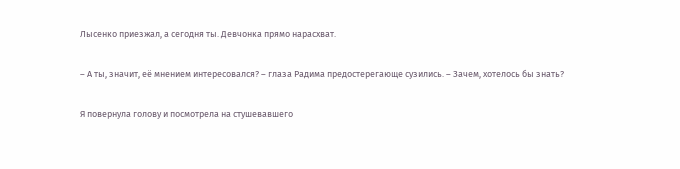Лысенко приезжал, а сегодня ты. Девчонка прямо нарасхват.

– А ты, значит, её мнением интересовался? – глаза Радима предостерегающе сузились. – Зачем, хотелось бы знать?

Я повернула голову и посмотрела на стушевавшего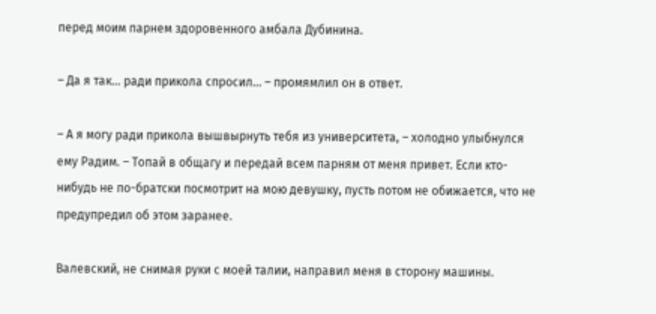перед моим парнем здоровенного амбала Дубинина.

– Да я так… ради прикола спросил… – промямлил он в ответ.

– А я могу ради прикола вышвырнуть тебя из университета, – холодно улыбнулся ему Радим. – Топай в общагу и передай всем парням от меня привет. Если кто-нибудь не по-братски посмотрит на мою девушку, пусть потом не обижается, что не предупредил об этом заранее.

Валевский, не снимая руки с моей талии, направил меня в сторону машины.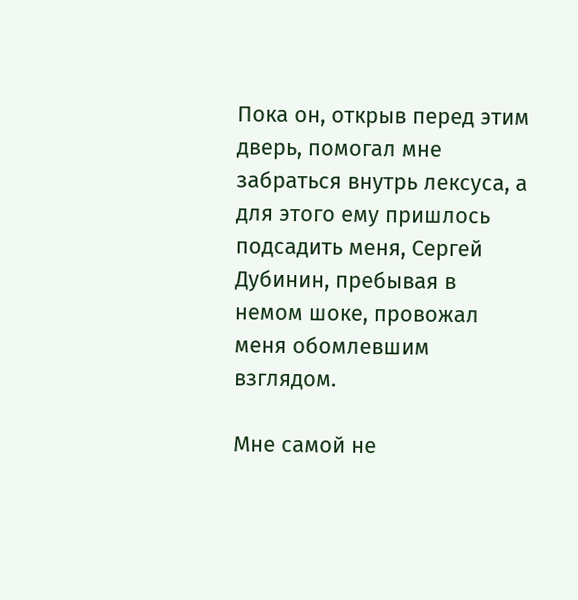Пока он, открыв перед этим дверь, помогал мне забраться внутрь лексуса, а для этого ему пришлось подсадить меня, Сергей Дубинин, пребывая в немом шоке, провожал меня обомлевшим взглядом.

Мне самой не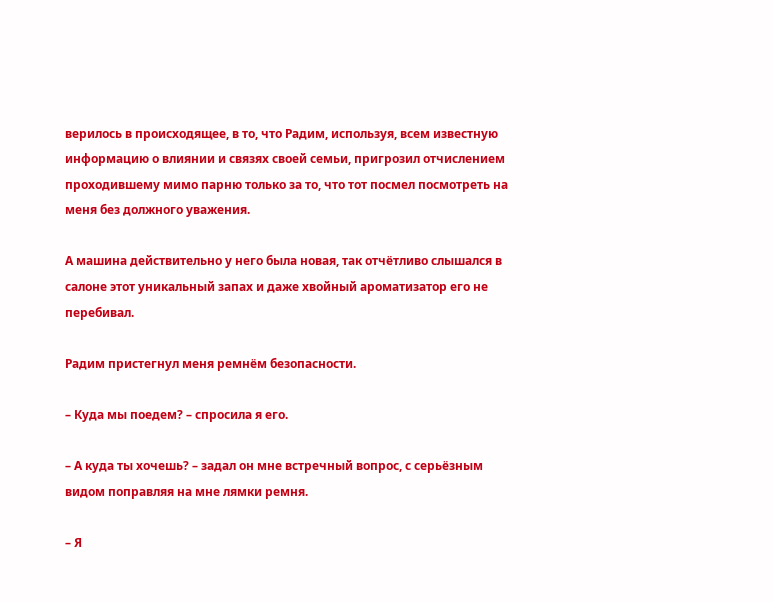верилось в происходящее, в то, что Радим, используя, всем известную информацию о влиянии и связях своей семьи, пригрозил отчислением проходившему мимо парню только за то, что тот посмел посмотреть на меня без должного уважения.

А машина действительно у него была новая, так отчётливо слышался в салоне этот уникальный запах и даже хвойный ароматизатор его не перебивал.

Радим пристегнул меня ремнём безопасности.

– Куда мы поедем? – спросила я его.

– А куда ты хочешь? – задал он мне встречный вопрос, с серьёзным видом поправляя на мне лямки ремня.

– Я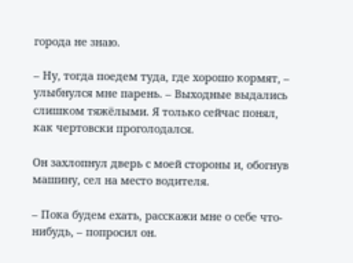города не знаю.

– Ну, тогда поедем туда, где хорошо кормят, – улыбнулся мне парень. – Выходные выдались слишком тяжёлыми. Я только сейчас понял, как чертовски проголодался.

Он захлопнул дверь с моей стороны и, обогнув машину, сел на место водителя.

– Пока будем ехать, расскажи мне о себе что-нибудь, – попросил он.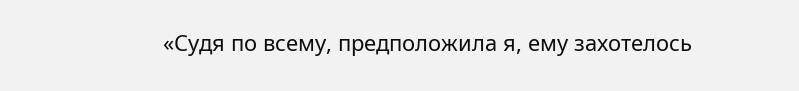«Судя по всему, предположила я, ему захотелось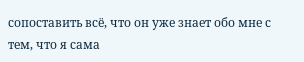сопоставить всё, что он уже знает обо мне с тем, что я сама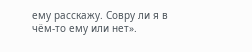ему расскажу. Совру ли я в чём-то ему или нет».